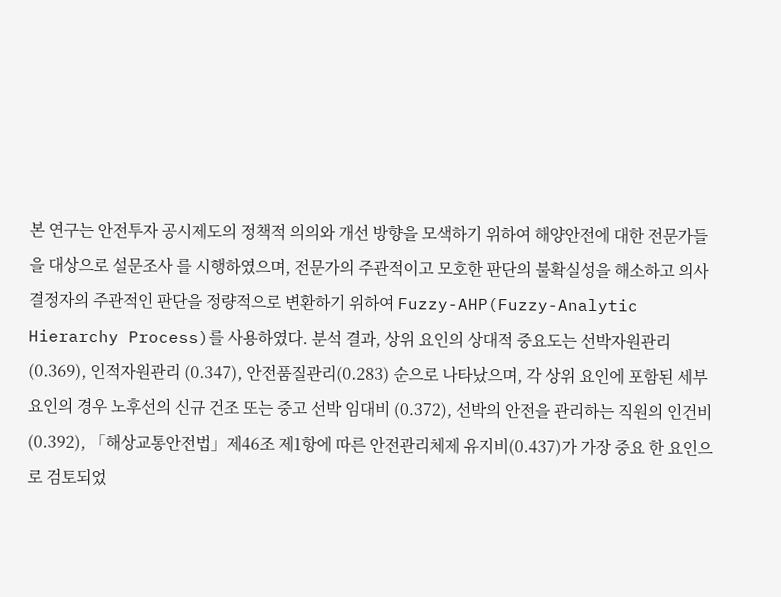본 연구는 안전투자 공시제도의 정책적 의의와 개선 방향을 모색하기 위하여 해양안전에 대한 전문가들을 대상으로 설문조사 를 시행하였으며, 전문가의 주관적이고 모호한 판단의 불확실성을 해소하고 의사결정자의 주관적인 판단을 정량적으로 변환하기 위하여 Fuzzy-AHP(Fuzzy-Analytic Hierarchy Process)를 사용하였다. 분석 결과, 상위 요인의 상대적 중요도는 선박자원관리(0.369), 인적자원관리 (0.347), 안전품질관리(0.283) 순으로 나타났으며, 각 상위 요인에 포함된 세부 요인의 경우 노후선의 신규 건조 또는 중고 선박 임대비 (0.372), 선박의 안전을 관리하는 직원의 인건비(0.392), 「해상교통안전법」제46조 제1항에 따른 안전관리체제 유지비(0.437)가 가장 중요 한 요인으로 검토되었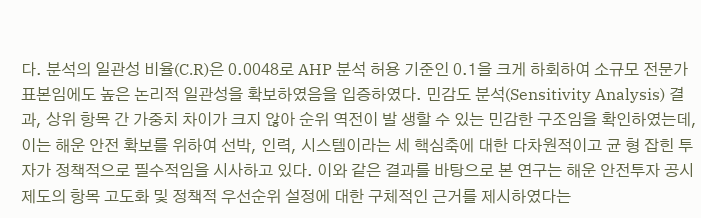다. 분석의 일관성 비율(C.R)은 0.0048로 AHP 분석 허용 기준인 0.1을 크게 하회하여 소규모 전문가 표본임에도 높은 논리적 일관성을 확보하였음을 입증하였다. 민감도 분석(Sensitivity Analysis) 결과, 상위 항목 간 가중치 차이가 크지 않아 순위 역전이 발 생할 수 있는 민감한 구조임을 확인하였는데, 이는 해운 안전 확보를 위하여 선박, 인력, 시스템이라는 세 핵심축에 대한 다차원적이고 균 형 잡힌 투자가 정책적으로 필수적임을 시사하고 있다. 이와 같은 결과를 바탕으로 본 연구는 해운 안전투자 공시제도의 항목 고도화 및 정책적 우선순위 설정에 대한 구체적인 근거를 제시하였다는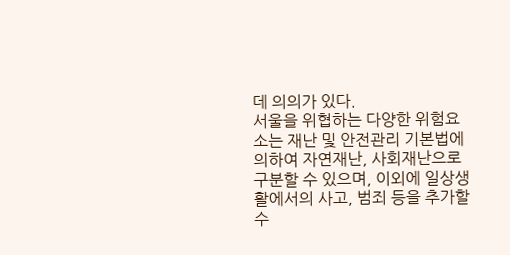데 의의가 있다.
서울을 위협하는 다양한 위험요소는 재난 및 안전관리 기본법에 의하여 자연재난, 사회재난으로 구분할 수 있으며, 이외에 일상생활에서의 사고, 범죄 등을 추가할 수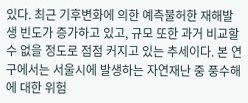있다. 최근 기후변화에 의한 예측불허한 재해발생 빈도가 증가하고 있고, 규모 또한 과거 비교할 수 없을 정도로 점점 커지고 있는 추세이다. 본 연구에서는 서울시에 발생하는 자연재난 중 풍수해에 대한 위험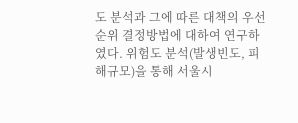도 분석과 그에 따른 대책의 우선순위 결정방법에 대하여 연구하였다. 위험도 분석(발생빈도, 피해규모)을 통해 서울시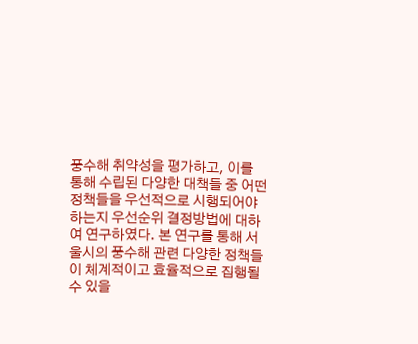풍수해 취약성을 평가하고, 이를 통해 수립된 다양한 대책들 중 어떤 정책들을 우선적으로 시행되어야 하는지 우선순위 결정방법에 대하여 연구하였다. 본 연구를 통해 서울시의 풍수해 관련 다양한 정책들이 체계적이고 효율적으로 집행될 수 있을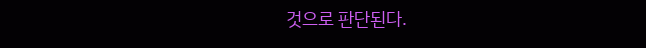것으로 판단된다.